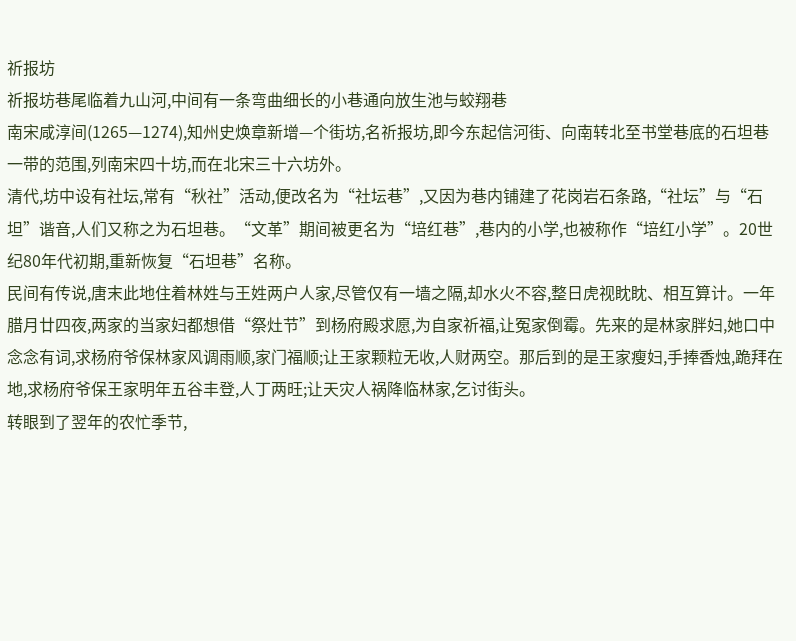祈报坊
祈报坊巷尾临着九山河,中间有一条弯曲细长的小巷通向放生池与蛟翔巷
南宋咸淳间(1265—1274),知州史焕章新增—个街坊,名祈报坊,即今东起信河街、向南转北至书堂巷底的石坦巷一带的范围,列南宋四十坊,而在北宋三十六坊外。
清代,坊中设有社坛,常有“秋社”活动,便改名为“社坛巷”,又因为巷内铺建了花岗岩石条路,“社坛”与“石坦”谐音,人们又称之为石坦巷。“文革”期间被更名为“培红巷”,巷内的小学,也被称作“培红小学”。20世纪80年代初期,重新恢复“石坦巷”名称。
民间有传说,唐末此地住着林姓与王姓两户人家,尽管仅有一墙之隔,却水火不容,整日虎视眈眈、相互算计。一年腊月廿四夜,两家的当家妇都想借“祭灶节”到杨府殿求愿,为自家祈福,让冤家倒霉。先来的是林家胖妇,她口中念念有词,求杨府爷保林家风调雨顺,家门福顺;让王家颗粒无收,人财两空。那后到的是王家瘦妇,手捧香烛,跪拜在地,求杨府爷保王家明年五谷丰登,人丁两旺;让天灾人祸降临林家,乞讨街头。
转眼到了翌年的农忙季节,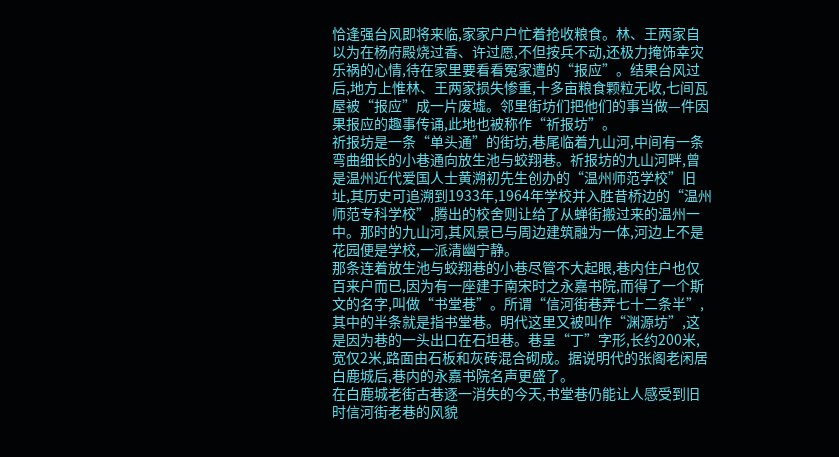恰逢强台风即将来临,家家户户忙着抢收粮食。林、王两家自以为在杨府殿烧过香、许过愿,不但按兵不动,还极力掩饰幸灾乐祸的心情,待在家里要看看冤家遭的“报应”。结果台风过后,地方上惟林、王两家损失惨重,十多亩粮食颗粒无收,七间瓦屋被“报应”成一片废墟。邻里街坊们把他们的事当做—件因果报应的趣事传诵,此地也被称作“祈报坊”。
祈报坊是一条“单头通”的街坊,巷尾临着九山河,中间有一条弯曲细长的小巷通向放生池与蛟翔巷。祈报坊的九山河畔,曾是温州近代爱国人士黄溯初先生创办的“温州师范学校”旧址,其历史可追溯到1933年,1964年学校并入胜昔桥边的“温州师范专科学校”,腾出的校舍则让给了从蝉街搬过来的温州一中。那时的九山河,其风景已与周边建筑融为一体,河边上不是花园便是学校,一派清幽宁静。
那条连着放生池与蛟翔巷的小巷尽管不大起眼,巷内住户也仅百来户而已,因为有一座建于南宋时之永嘉书院,而得了一个斯文的名字,叫做“书堂巷”。所谓“信河街巷弄七十二条半”,其中的半条就是指书堂巷。明代这里又被叫作“渊源坊”,这是因为巷的一头出口在石坦巷。巷呈“丁”字形,长约200米,宽仅2米,路面由石板和灰砖混合砌成。据说明代的张阁老闲居白鹿城后,巷内的永嘉书院名声更盛了。
在白鹿城老街古巷逐一消失的今天,书堂巷仍能让人感受到旧时信河街老巷的风貌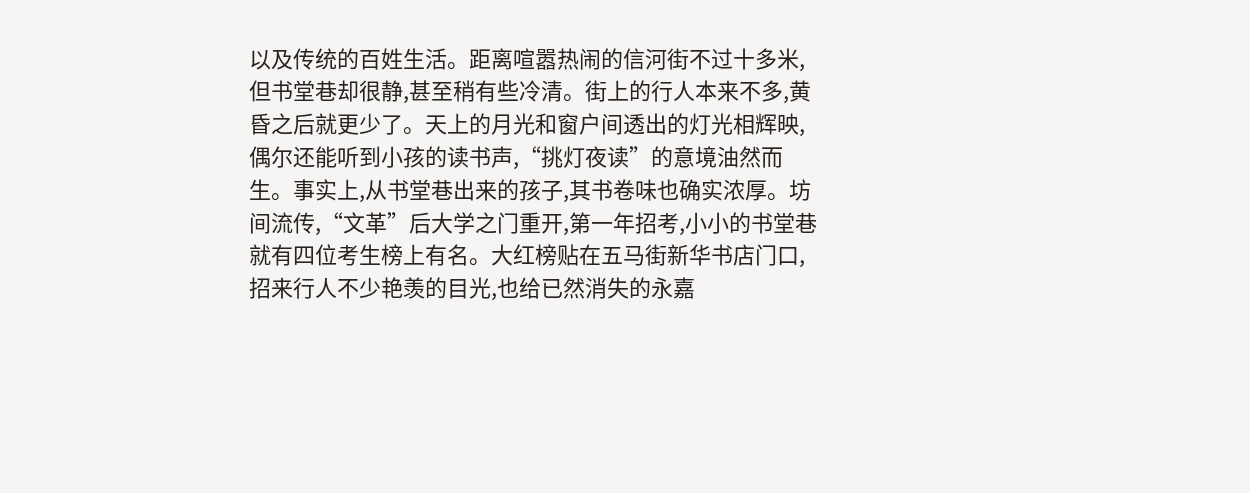以及传统的百姓生活。距离喧嚣热闹的信河街不过十多米,但书堂巷却很静,甚至稍有些冷清。街上的行人本来不多,黄昏之后就更少了。天上的月光和窗户间透出的灯光相辉映,偶尔还能听到小孩的读书声,“挑灯夜读”的意境油然而生。事实上,从书堂巷出来的孩子,其书卷味也确实浓厚。坊间流传,“文革”后大学之门重开,第一年招考,小小的书堂巷就有四位考生榜上有名。大红榜贴在五马街新华书店门口,招来行人不少艳羡的目光,也给已然消失的永嘉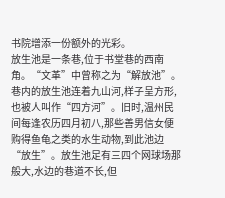书院增添一份额外的光彩。
放生池是一条巷,位于书堂巷的西南角。“文革”中曾称之为“解放池”。巷内的放生池连着九山河,样子呈方形,也被人叫作“四方河”。旧时,温州民间每逢农历四月初八,那些善男信女便购得鱼龟之类的水生动物,到此池边“放生”。放生池足有三四个网球场那般大,水边的巷道不长,但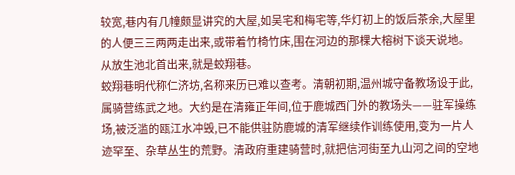较宽,巷内有几幢颇显讲究的大屋,如吴宅和梅宅等,华灯初上的饭后茶余,大屋里的人便三三两两走出来,或带着竹椅竹床,围在河边的那棵大榕树下谈天说地。
从放生池北首出来,就是蛟翔巷。
蛟翔巷明代称仁济坊,名称来历已难以查考。清朝初期,温州城守备教场设于此,属骑营练武之地。大约是在清雍正年间,位于鹿城西门外的教场头——驻军操练场,被泛滥的瓯江水冲毁,已不能供驻防鹿城的清军继续作训练使用,变为一片人迹罕至、杂草丛生的荒野。清政府重建骑营时,就把信河街至九山河之间的空地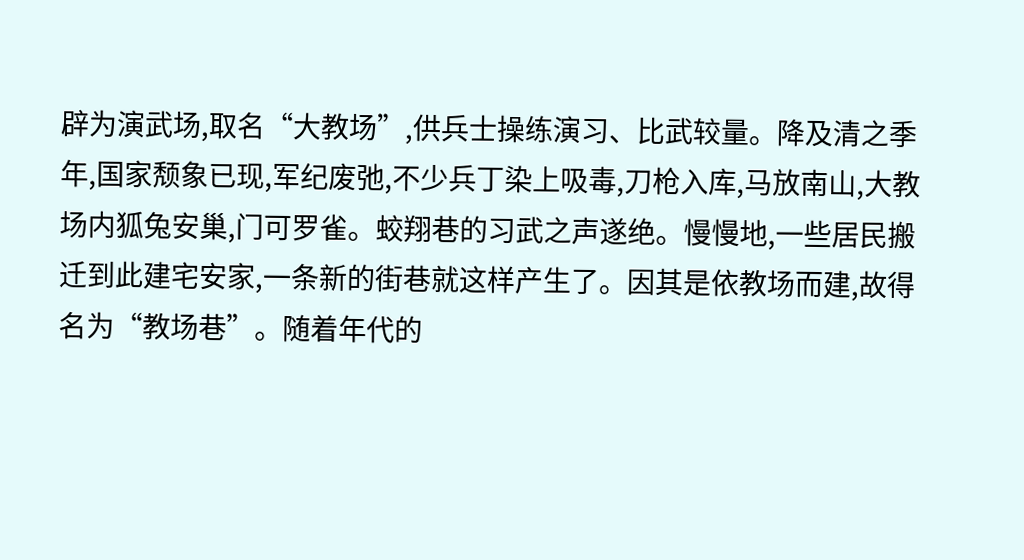辟为演武场,取名“大教场”,供兵士操练演习、比武较量。降及清之季年,国家颓象已现,军纪废弛,不少兵丁染上吸毒,刀枪入库,马放南山,大教场内狐兔安巢,门可罗雀。蛟翔巷的习武之声遂绝。慢慢地,一些居民搬迁到此建宅安家,一条新的街巷就这样产生了。因其是依教场而建,故得名为“教场巷”。随着年代的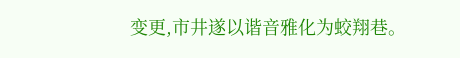变更,市井遂以谐音雅化为蛟翔巷。